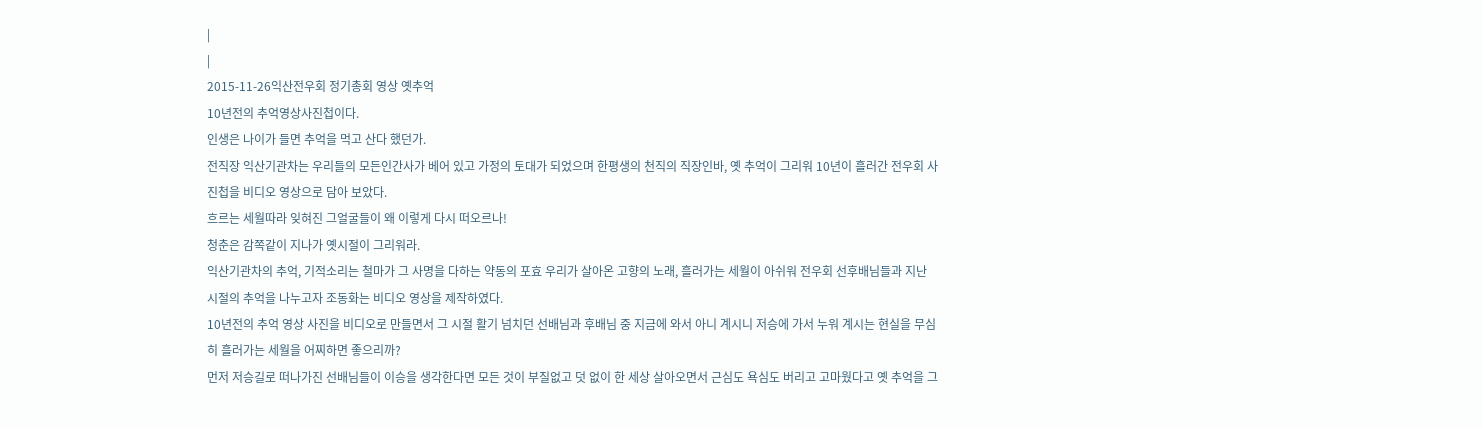|
|
2015-11-26익산전우회 정기총회 영상 옛추억
10년전의 추억영상사진첩이다.
인생은 나이가 들면 추억을 먹고 산다 했던가.
전직장 익산기관차는 우리들의 모든인간사가 베어 있고 가정의 토대가 되었으며 한평생의 천직의 직장인바, 옛 추억이 그리워 10년이 흘러간 전우회 사진첩을 비디오 영상으로 담아 보았다.
흐르는 세월따라 잊혀진 그얼굴들이 왜 이렇게 다시 떠오르나!
청춘은 감쪽같이 지나가 옛시절이 그리워라.
익산기관차의 추억, 기적소리는 철마가 그 사명을 다하는 약동의 포효 우리가 살아온 고향의 노래, 흘러가는 세월이 아쉬워 전우회 선후배님들과 지난 시절의 추억을 나누고자 조동화는 비디오 영상을 제작하였다.
10년전의 추억 영상 사진을 비디오로 만들면서 그 시절 활기 넘치던 선배님과 후배님 중 지금에 와서 아니 계시니 저승에 가서 누워 계시는 현실을 무심히 흘러가는 세월을 어찌하면 좋으리까?
먼저 저승길로 떠나가진 선배님들이 이승을 생각한다면 모든 것이 부질없고 덧 없이 한 세상 살아오면서 근심도 욕심도 버리고 고마웠다고 옛 추억을 그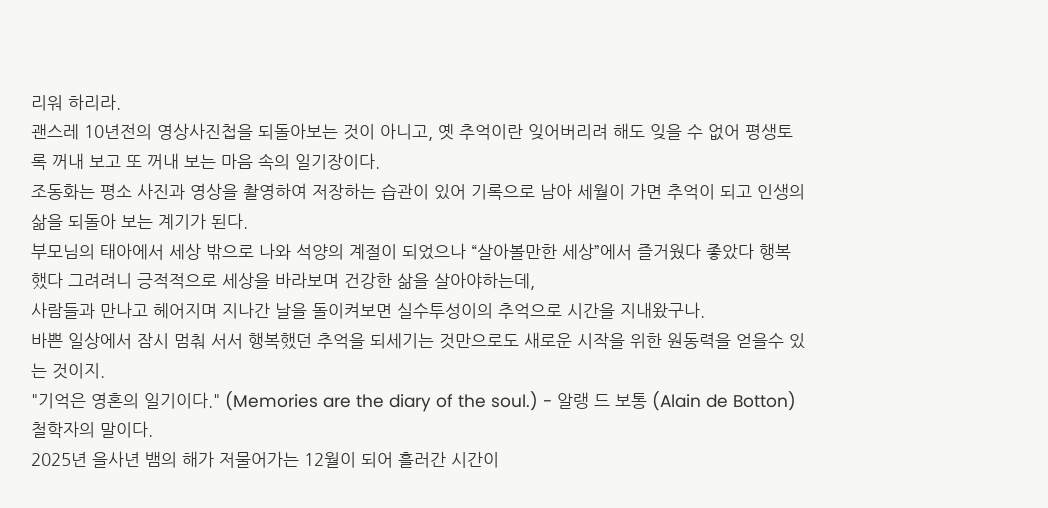리워 하리라.
괜스레 10년전의 영상사진첩을 되돌아보는 것이 아니고, 옛 추억이란 잊어버리려 해도 잊을 수 없어 평생토록 꺼내 보고 또 꺼내 보는 마음 속의 일기장이다.
조동화는 평소 사진과 영상을 촬영하여 저장하는 습관이 있어 기록으로 남아 세월이 가면 추억이 되고 인생의 삶을 되돌아 보는 계기가 된다.
부모님의 태아에서 세상 밖으로 나와 석양의 계절이 되었으나 “살아볼만한 세상”에서 즐거웠다 좋았다 행복했다 그려려니 긍적적으로 세상을 바라보며 건강한 삶을 살아야하는데,
사람들과 만나고 헤어지며 지나간 날을 돌이켜보면 실수투성이의 추억으로 시간을 지내왔구나.
바쁜 일상에서 잠시 멈춰 서서 행복했던 추억을 되세기는 것만으로도 새로운 시작을 위한 원동력을 얻을수 있는 것이지.
"기억은 영혼의 일기이다." (Memories are the diary of the soul.) - 알랭 드 보통 (Alain de Botton) 철학자의 말이다.
2025년 을사년 뱀의 해가 저물어가는 12월이 되어 흘러간 시간이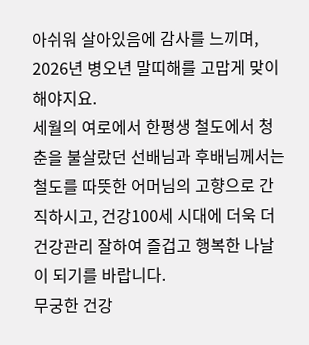아쉬워 살아있음에 감사를 느끼며, 2026년 병오년 말띠해를 고맙게 맞이 해야지요.
세월의 여로에서 한평생 철도에서 청춘을 불살랐던 선배님과 후배님께서는 철도를 따뜻한 어머님의 고향으로 간직하시고, 건강100세 시대에 더욱 더 건강관리 잘하여 즐겁고 행복한 나날이 되기를 바랍니다.
무궁한 건강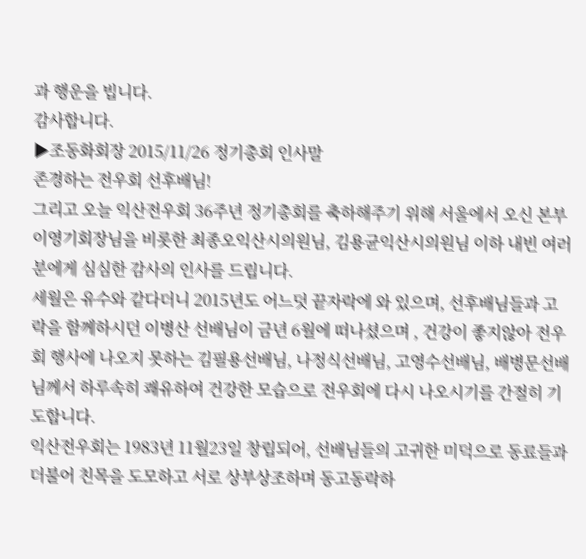과 행운을 빕니다.
감사합니다.
▶조동화회장 2015/11/26 정기총회 인사말
존경하는 전우회 선후배님!
그리고 오늘 익산전우회 36주년 정기총회를 축하해주기 위해 서울에서 오신 본부 이영기회장님을 비롯한 최종오익산시의원님, 김용균익산시의원님 이하 내빈 여러분에게 심심한 감사의 인사를 드립니다.
세월은 유수와 같다더니 2015년도 어느덧 끝자락에 와 있으며, 선후배님들과 고락을 함께하시던 이병산 선배님이 금년 6월에 떠나셨으며 , 건강이 좋지않아 전우회 행사에 나오지 못하는 김필용선배님, 나정식선배님, 고영수선배님, 배병문선배님께서 하루속히 쾌유하여 건강한 모습으로 전우회에 다시 나오시기를 간절히 기도합니다.
익산전우회는 1983년 11월23일 창립되어, 선배님들의 고귀한 미덕으로 동료들과 더불어 친목을 도모하고 서로 상부상조하며 동고동락하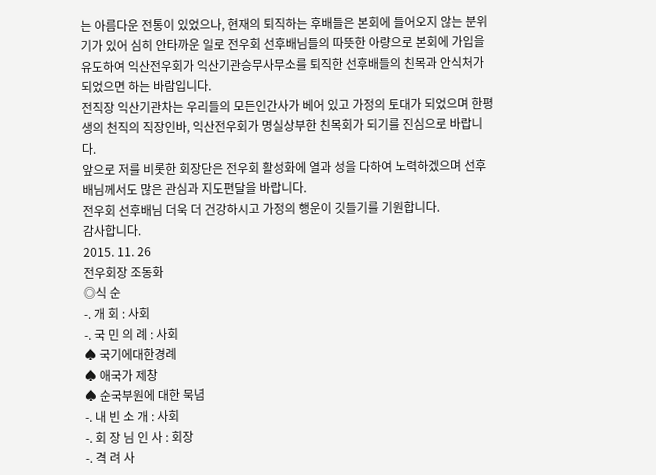는 아름다운 전통이 있었으나, 현재의 퇴직하는 후배들은 본회에 들어오지 않는 분위기가 있어 심히 안타까운 일로 전우회 선후배님들의 따뜻한 아량으로 본회에 가입을 유도하여 익산전우회가 익산기관승무사무소를 퇴직한 선후배들의 친목과 안식처가 되었으면 하는 바람입니다.
전직장 익산기관차는 우리들의 모든인간사가 베어 있고 가정의 토대가 되었으며 한평생의 천직의 직장인바, 익산전우회가 명실상부한 친목회가 되기를 진심으로 바랍니다.
앞으로 저를 비롯한 회장단은 전우회 활성화에 열과 성을 다하여 노력하겠으며 선후배님께서도 많은 관심과 지도편달을 바랍니다.
전우회 선후배님 더욱 더 건강하시고 가정의 행운이 깃들기를 기원합니다.
감사합니다.
2015. 11. 26
전우회장 조동화
◎식 순
-. 개 회 : 사회
-. 국 민 의 례 : 사회
♠ 국기에대한경례
♠ 애국가 제창
♠ 순국부원에 대한 묵념
-. 내 빈 소 개 : 사회
-. 회 장 님 인 사 : 회장
-. 격 려 사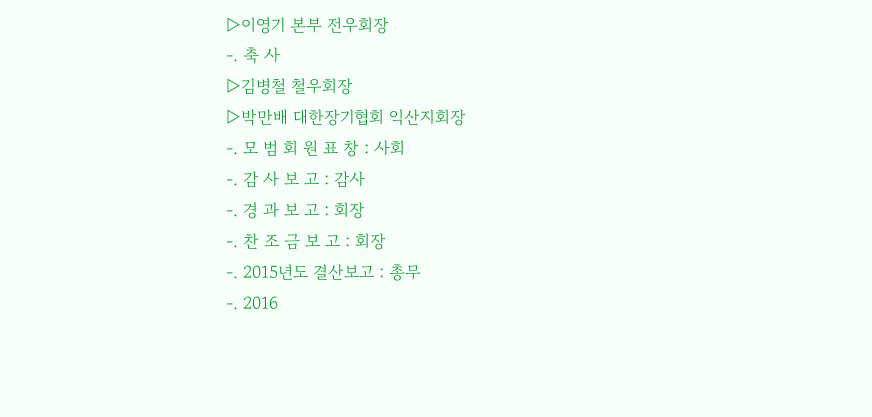▷이영기 본부 전우회장
-. 축 사
▷김병철 철우회장
▷박만배 대한장기협회 익산지회장
-. 모 범 회 원 표 창 : 사회
-. 감 사 보 고 : 감사
-. 경 과 보 고 : 회장
-. 찬 조 금 보 고 : 회장
-. 2015년도 결산보고 : 총무
-. 2016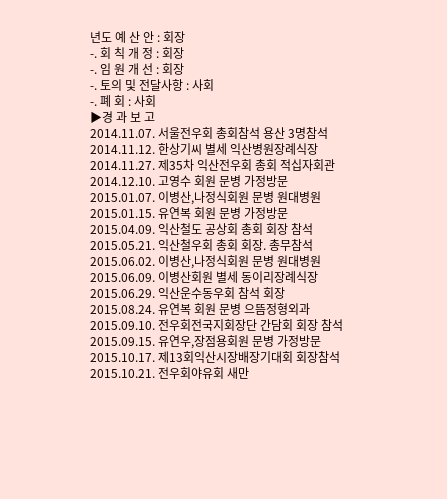년도 예 산 안 : 회장
-. 회 칙 개 정 : 회장
-. 임 원 개 선 : 회장
-. 토의 및 전달사항 : 사회
-. 폐 회 : 사회
▶경 과 보 고
2014.11.07. 서울전우회 총회참석 용산 3명참석
2014.11.12. 한상기씨 별세 익산병원장례식장
2014.11.27. 제35차 익산전우회 총회 적십자회관
2014.12.10. 고영수 회원 문병 가정방문
2015.01.07. 이병산,나정식회원 문병 원대병원
2015.01.15. 유연복 회원 문병 가정방문
2015.04.09. 익산철도 공상회 총회 회장 참석
2015.05.21. 익산철우회 총회 회장. 총무참석
2015.06.02. 이병산,나정식회원 문병 원대병원
2015.06.09. 이병산회원 별세 동이리장례식장
2015.06.29. 익산운수동우회 참석 회장
2015.08.24. 유연복 회원 문병 으뜸정형외과
2015.09.10. 전우회전국지회장단 간담회 회장 참석
2015.09.15. 유연우,장점용회원 문병 가정방문
2015.10.17. 제13회익산시장배장기대회 회장참석
2015.10.21. 전우회야유회 새만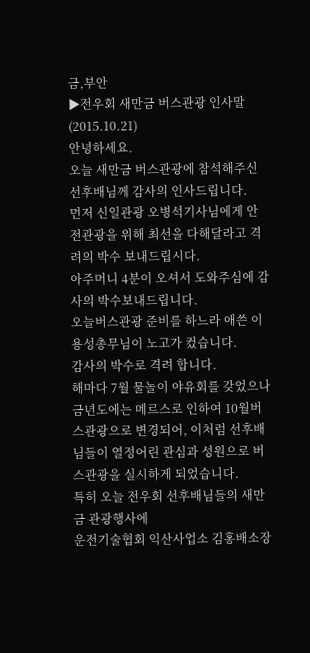금,부안
▶전우회 새만금 버스관광 인사말(2015.10.21)
안녕하세요.
오늘 새만금 버스관광에 참석해주신 선후배님께 감사의 인사드립니다.
먼저 신일관광 오병석기사님에게 안전관광을 위해 최선을 다해달라고 격려의 박수 보내드립시다.
아주머니 4분이 오셔서 도와주심에 감사의 박수보내드립니다.
오늘버스관광 준비를 하느라 애쓴 이용성총무님이 노고가 컸습니다.
감사의 박수로 격려 합니다.
해마다 7월 물놀이 야유회를 갖었으나 금년도에는 메르스로 인하여 10월버스관광으로 변경되어, 이처럼 선후배님들이 열정어린 관심과 성원으로 버스관광을 실시하게 되었습니다.
특히 오늘 전우회 선후배님들의 새만금 관광행사에
운전기술협회 익산사업소 김홍배소장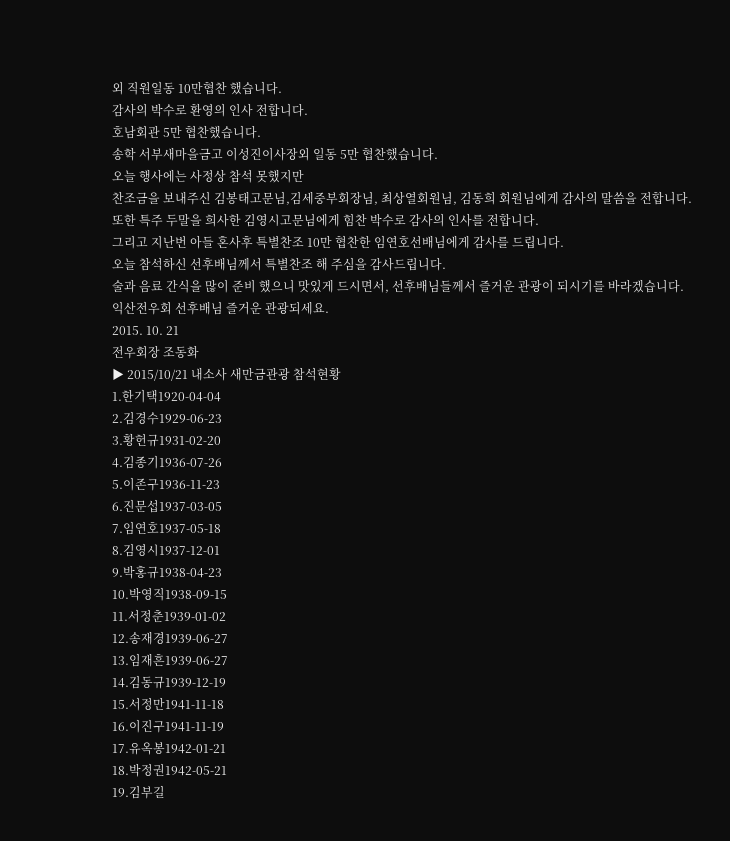외 직원일동 10만협찬 했습니다.
감사의 박수로 환영의 인사 전합니다.
호남회관 5만 협찬했습니다.
송학 서부새마을금고 이성진이사장외 일동 5만 협찬했습니다.
오늘 행사에는 사정상 참석 못했지만
찬조금을 보내주신 김봉태고문님,김세중부회장님, 최상열회원님, 김동희 회원님에게 감사의 말씀을 전합니다.
또한 특주 두말을 희사한 김영시고문님에게 힘찬 박수로 감사의 인사를 전합니다.
그리고 지난번 아들 혼사후 특별찬조 10만 협찬한 임연호선배님에게 감사를 드립니다.
오늘 참석하신 선후배님께서 특별찬조 해 주심을 감사드립니다.
술과 음료 간식을 많이 준비 했으니 맛있게 드시면서, 선후배님들께서 즐거운 관광이 되시기를 바라겠습니다.
익산전우회 선후배님 즐거운 관광되세요.
2015. 10. 21
전우회장 조동화
▶ 2015/10/21 내소사 새만금관광 참석현황
1.한기택1920-04-04
2.김경수1929-06-23
3.황헌규1931-02-20
4.김종기1936-07-26
5.이존구1936-11-23
6.진문섭1937-03-05
7.임연호1937-05-18
8.김영시1937-12-01
9.박홍규1938-04-23
10.박영직1938-09-15
11.서정춘1939-01-02
12.송재경1939-06-27
13.임재흔1939-06-27
14.김동규1939-12-19
15.서정만1941-11-18
16.이진구1941-11-19
17.유옥봉1942-01-21
18.박정권1942-05-21
19.김부길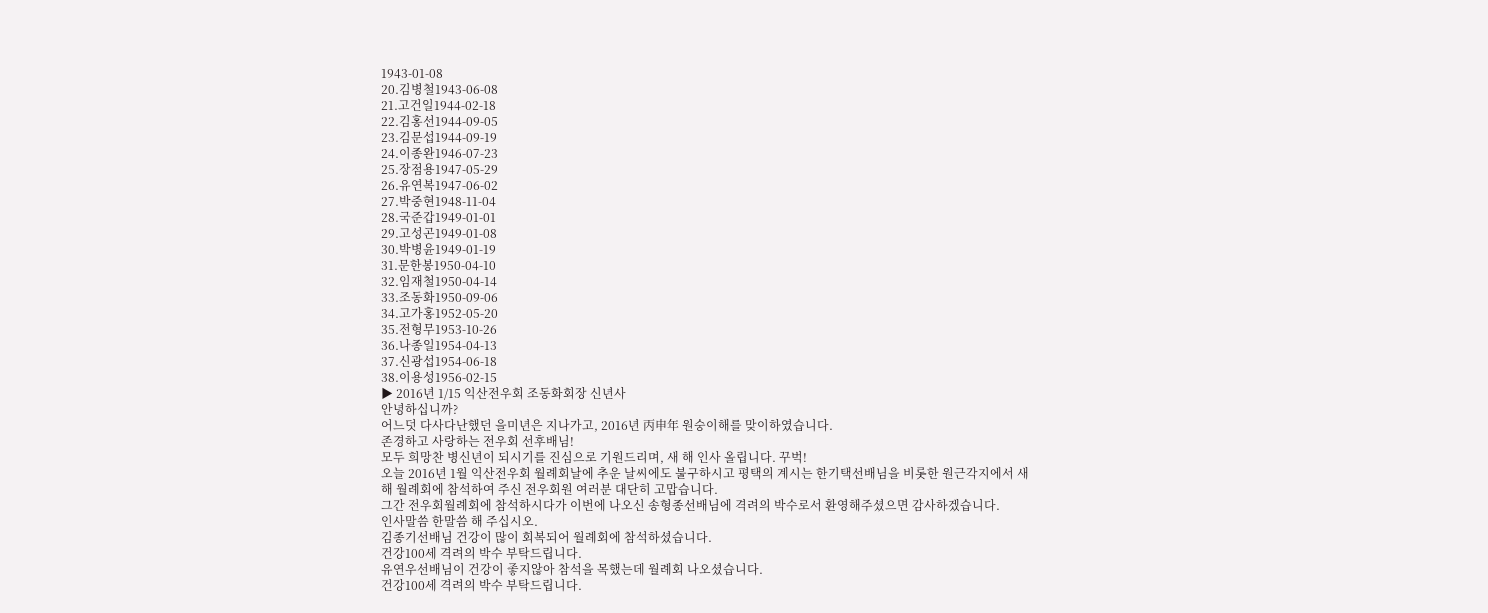1943-01-08
20.김병철1943-06-08
21.고건일1944-02-18
22.김홍선1944-09-05
23.김문섭1944-09-19
24.이종완1946-07-23
25.장점용1947-05-29
26.유연복1947-06-02
27.박중현1948-11-04
28.국준갑1949-01-01
29.고성곤1949-01-08
30.박병윤1949-01-19
31.문한봉1950-04-10
32.임재철1950-04-14
33.조동화1950-09-06
34.고가홍1952-05-20
35.전형무1953-10-26
36.나종일1954-04-13
37.신광섭1954-06-18
38.이용성1956-02-15
▶ 2016년 1/15 익산전우회 조동화회장 신년사
안녕하십니까?
어느덧 다사다난했던 을미년은 지나가고, 2016년 丙申年 원숭이해를 맞이하였습니다.
존경하고 사랑하는 전우회 선후배님!
모두 희망찬 병신년이 되시기를 진심으로 기원드리며, 새 해 인사 올립니다. 꾸벅!
오늘 2016년 1월 익산전우회 월례회날에 추운 날씨에도 불구하시고 평택의 계시는 한기택선배님을 비롯한 원근각지에서 새해 월례회에 참석하여 주신 전우회원 여러분 대단히 고맙습니다.
그간 전우회월례회에 참석하시다가 이번에 나오신 송형종선배님에 격려의 박수로서 환영해주셨으면 감사하겠습니다.
인사말씀 한말씀 해 주십시오.
김종기선배님 건강이 많이 회복되어 월례회에 참석하셨습니다.
건강100세 격려의 박수 부탁드립니다.
유연우선배님이 건강이 좋지않아 참석을 목했는데 월례회 나오셨습니다.
건강100세 격려의 박수 부탁드립니다.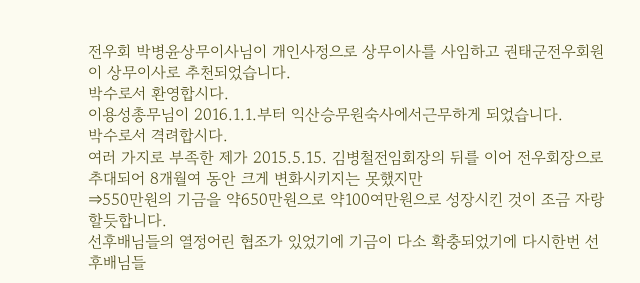전우회 박병윤상무이사님이 개인사정으로 상무이사를 사임하고 권태군전우회원이 상무이사로 추천되었습니다.
박수로서 환영합시다.
이용성총무님이 2016.1.1.부터 익산승무원숙사에서근무하게 되었습니다.
박수로서 격려합시다.
여러 가지로 부족한 제가 2015.5.15. 김병철전임회장의 뒤를 이어 전우회장으로 추대되어 8개월여 동안 크게 변화시키지는 못했지만
⇒550만원의 기금을 약650만원으로 약100여만원으로 성장시킨 것이 조금 자랑할듯합니다.
선후배님들의 열정어린 협조가 있었기에 기금이 다소 확충되었기에 다시한번 선후배님들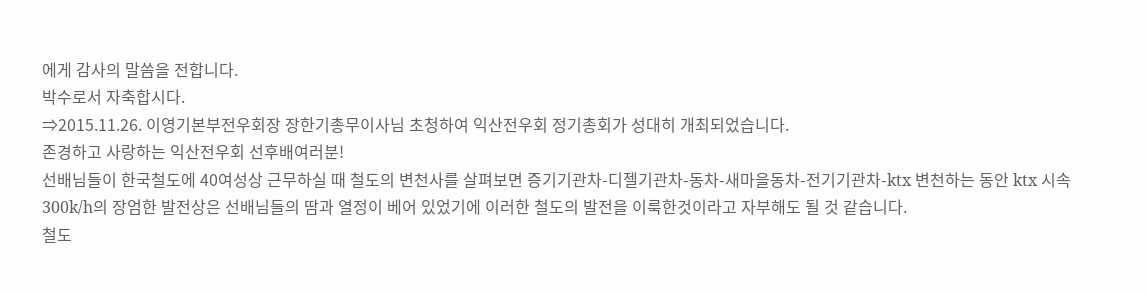에게 감사의 말씀을 전합니다.
박수로서 자축합시다.
⇒2015.11.26. 이영기본부전우회장 장한기총무이사님 초청하여 익산전우회 정기총회가 성대히 개최되었습니다.
존경하고 사랑하는 익산전우회 선후배여러분!
선배님들이 한국철도에 40여성상 근무하실 때 철도의 변천사를 살펴보면 증기기관차-디젤기관차-동차-새마을동차-전기기관차-ktx 변천하는 동안 ktx 시속300k/h의 장엄한 발전상은 선배님들의 땀과 열정이 베어 있었기에 이러한 철도의 발전을 이룩한것이라고 자부해도 될 것 같습니다.
철도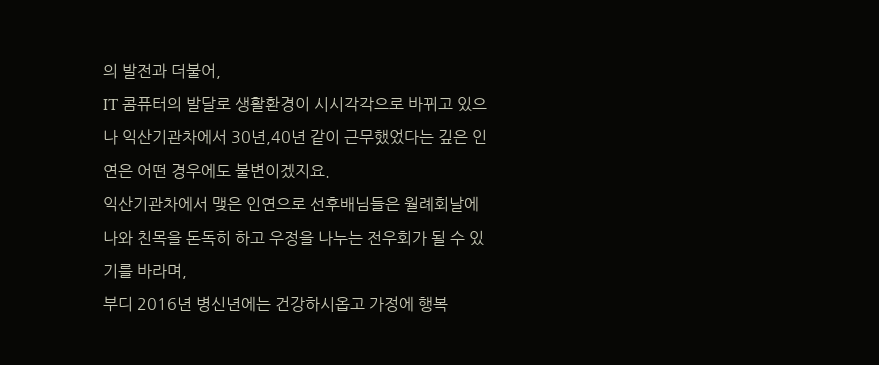의 발전과 더불어,
IT 콤퓨터의 발달로 생활환경이 시시각각으로 바뀌고 있으나 익산기관차에서 30년,40년 같이 근무했었다는 깊은 인연은 어떤 경우에도 불변이겠지요.
익산기관차에서 맺은 인연으로 선후배님들은 월례회날에 나와 친목을 돈독히 하고 우정을 나누는 전우회가 될 수 있기를 바라며,
부디 2016년 병신년에는 건강하시옵고 가정에 행복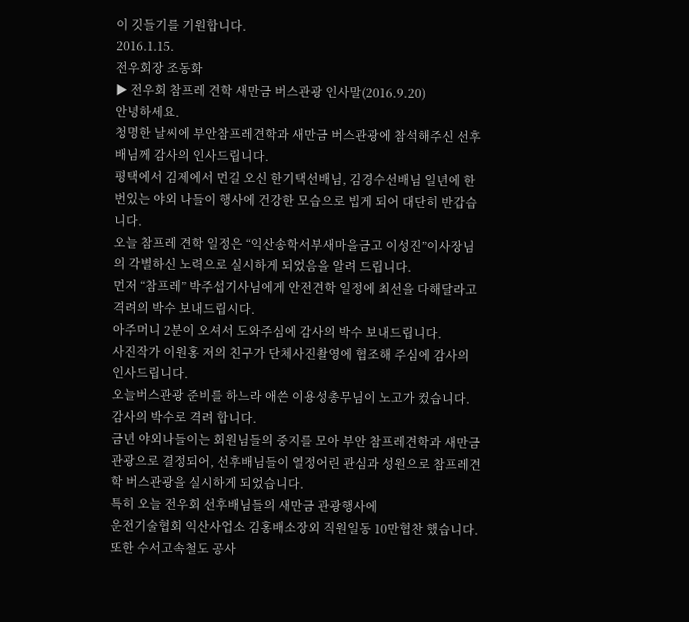이 깃들기를 기원합니다.
2016.1.15.
전우회장 조동화
▶ 전우회 참프레 견학 새만금 버스관광 인사말(2016.9.20)
안녕하세요.
청명한 날씨에 부안참프레견학과 새만금 버스관광에 참석해주신 선후배님께 감사의 인사드립니다.
평택에서 김제에서 먼길 오신 한기택선배님, 김경수선배님 일년에 한번있는 야외 나들이 행사에 건강한 모습으로 빕게 되어 대단히 반갑습니다.
오늘 참프레 견학 일정은 “익산송학서부새마을금고 이성진”이사장님의 각별하신 노력으로 실시하게 되었음을 알려 드립니다.
먼저 “참프레” 박주섭기사님에게 안전견학 일정에 최선을 다해달라고 격려의 박수 보내드립시다.
아주머니 2분이 오셔서 도와주심에 감사의 박수 보내드립니다.
사진작가 이원홍 저의 친구가 단체사진촬영에 협조해 주심에 감사의 인사드립니다.
오늘버스관광 준비를 하느라 애쓴 이용성총무님이 노고가 컸습니다.
감사의 박수로 격려 합니다.
금년 야외나들이는 회원님들의 중지를 모아 부안 참프레견학과 새만금 관광으로 결정되어, 선후배님들이 열정어린 관심과 성원으로 참프레견학 버스관광을 실시하게 되었습니다.
특히 오늘 전우회 선후배님들의 새만금 관광행사에
운전기술협회 익산사업소 김홍배소장외 직원일동 10만협찬 했습니다.
또한 수서고속철도 공사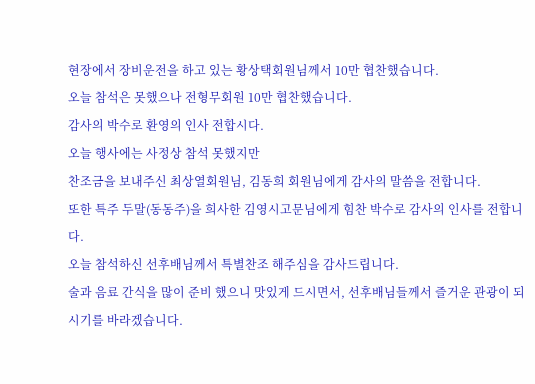현장에서 장비운전을 하고 있는 황상택회원님께서 10만 협찬했습니다.
오늘 참석은 못했으나 전형무회원 10만 협찬했습니다.
감사의 박수로 환영의 인사 전합시다.
오늘 행사에는 사정상 참석 못했지만
찬조금을 보내주신 최상열회원님, 김동희 회원님에게 감사의 말씀을 전합니다.
또한 특주 두말(동동주)을 희사한 김영시고문님에게 힘찬 박수로 감사의 인사를 전합니다.
오늘 참석하신 선후배님께서 특별찬조 해주심을 감사드립니다.
술과 음료 간식을 많이 준비 했으니 맛있게 드시면서, 선후배님들께서 즐거운 관광이 되시기를 바라겠습니다.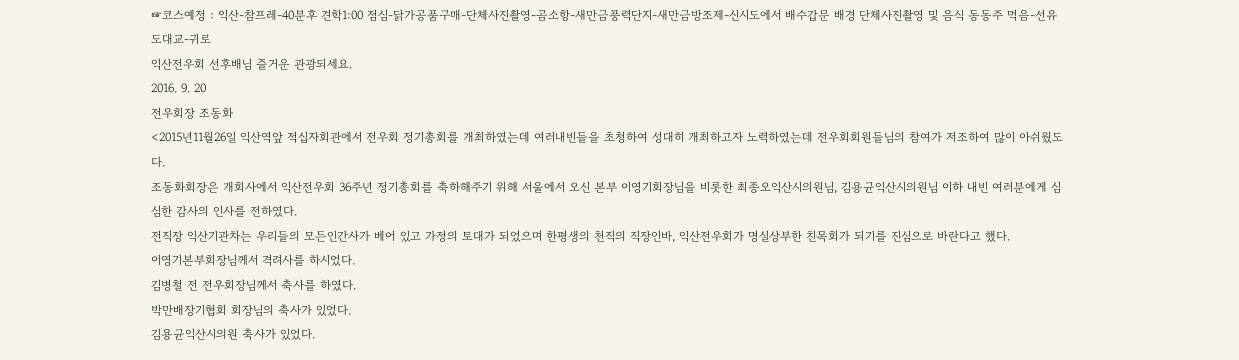☞코스예정 : 익산-참프레-40분후 견학1:00 점심-닭가공품구매-단체사진촬영-곰소항-새만금풍력단지-새만금방조제-신시도에서 배수갑문 배경 단체사진촬영 및 음식 동동주 먹음-선유도대교-귀로
익산전우회 선후배님 즐거운 관광되세요.
2016. 9. 20
전우회장 조동화
<2015년11월26일 익산역앞 적십자회관에서 전우회 정기총회를 개최하였는데 여러내빈들을 초청하여 성대히 개최하고자 노력하였는데 전우회회원들님의 참여가 저조하여 많이 아쉬웠도다.
조동화회장은 개회사에서 익산전우회 36주년 정기총회를 축하해주기 위해 서울에서 오신 본부 이영기회장님을 비롯한 최종오익산시의원님, 김용균익산시의원님 이하 내빈 여러분에게 심심한 감사의 인사를 전하였다.
전직장 익산기관차는 우리들의 모든인간사가 베어 있고 가정의 토대가 되었으며 한평생의 천직의 직장인바, 익산전우회가 명실상부한 친목회가 되기를 진심으로 바란다고 했다.
이영기본부회장님께서 격려사를 하시었다.
김병철 전 전우회장님께서 축사를 하였다.
박만배장기협회 회장님의 축사가 있었다.
김용균익산시의원 축사가 있었다.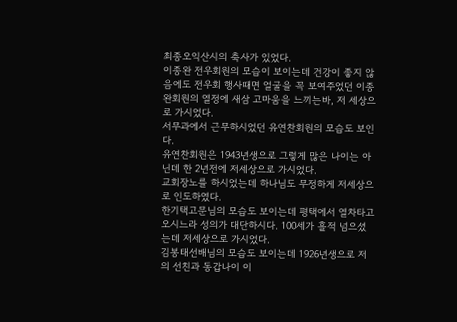최종오익산시의 축사가 있었다.
이종완 전우회원의 모습이 보이는데 건강이 좋지 않음에도 전우회 행사때면 얼굴을 꼭 보여주었던 이종완회원의 열정에 새삼 고마움을 느끼는바, 저 세상으로 가시었다.
서무과에서 근무하시었던 유연찬회원의 모습도 보인다.
유연찬회원은 1943년생으로 그렇게 많은 나이는 아닌데 한 2년전에 저세상으로 가시었다.
교회장노를 하시었는데 하나님도 무정하게 저세상으로 인도하였다.
한기택고문님의 모습도 보이는데 평택에서 열차타고 오시느라 성의가 대단하시다. 100세가 흘적 넘으셨는데 저세상으로 가시었다.
김봉태선배님의 모습도 보이는데 1926년생으로 저의 선친과 동갑나이 이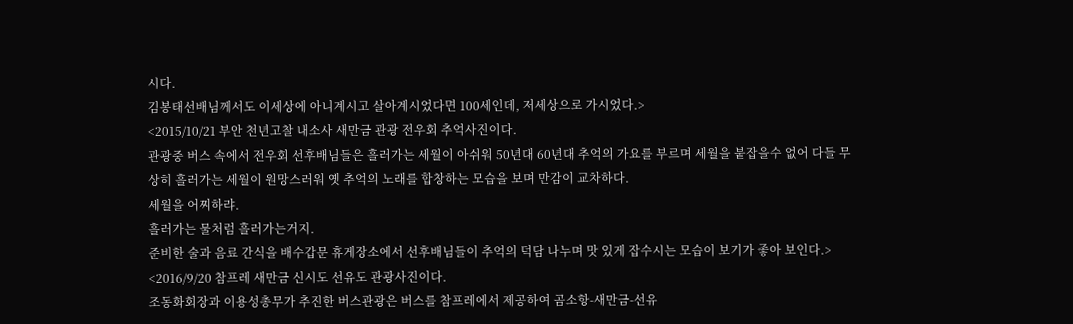시다.
김봉태선배님께서도 이세상에 아니계시고 살아계시었다면 100세인데, 저세상으로 가시었다.>
<2015/10/21 부안 천년고찰 내소사 새만금 관광 전우회 추억사진이다.
관광중 버스 속에서 전우회 선후배님들은 흘러가는 세월이 아쉬워 50년대 60년대 추억의 가요를 부르며 세월을 붙잡을수 없어 다들 무상히 흘러가는 세월이 원망스러워 옛 추억의 노래를 합창하는 모습을 보며 만감이 교차하다.
세월을 어찌하랴.
흘러가는 물처럼 흘러가는거지.
준비한 술과 음료 간식을 배수갑문 휴게장소에서 선후배님들이 추억의 덕담 나누며 맛 있게 잡수시는 모습이 보기가 좋아 보인다.>
<2016/9/20 참프레 새만금 신시도 선유도 관광사진이다.
조동화회장과 이용성총무가 추진한 버스관광은 버스를 참프레에서 제공하여 곰소항-새만금-선유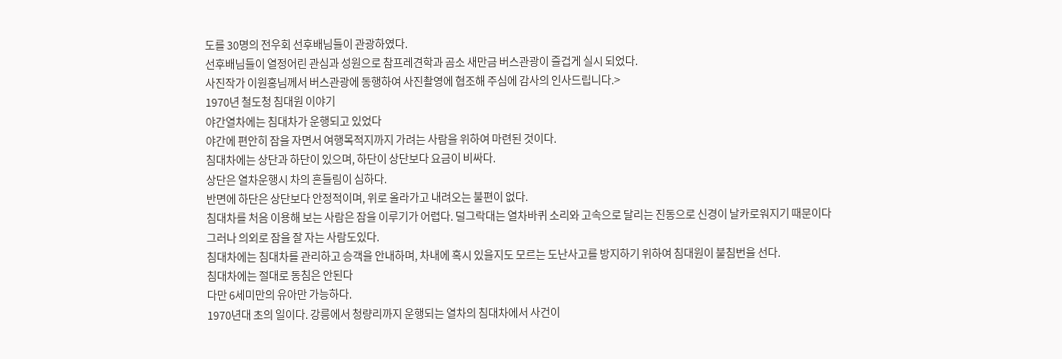도를 30명의 전우회 선후배님들이 관광하였다.
선후배님들이 열정어린 관심과 성원으로 참프레견학과 곰소 새만금 버스관광이 즐겁게 실시 되었다.
사진작가 이원홍님께서 버스관광에 동행하여 사진촬영에 협조해 주심에 감사의 인사드립니다.>
1970년 철도청 침대원 이야기
야간열차에는 침대차가 운행되고 있었다
야간에 편안히 잠을 자면서 여행목적지까지 가려는 사람을 위하여 마련된 것이다.
침대차에는 상단과 하단이 있으며, 하단이 상단보다 요금이 비싸다.
상단은 열차운행시 차의 흔들림이 심하다.
반면에 하단은 상단보다 안정적이며, 위로 올라가고 내려오는 불편이 없다.
침대차를 처음 이용해 보는 사람은 잠을 이루기가 어렵다. 덜그락대는 열차바퀴 소리와 고속으로 달리는 진동으로 신경이 날카로워지기 때문이다
그러나 의외로 잠을 잘 자는 사람도있다.
침대차에는 침대차를 관리하고 승객을 안내하며, 차내에 혹시 있을지도 모르는 도난사고를 방지하기 위하여 침대원이 불침번을 선다.
침대차에는 절대로 동침은 안된다
다만 6세미만의 유아만 가능하다.
1970년대 초의 일이다. 강릉에서 청량리까지 운행되는 열차의 침대차에서 사건이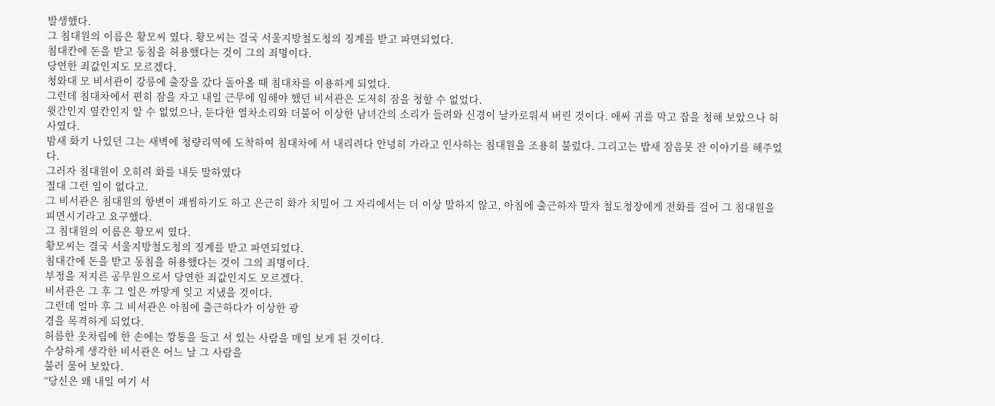발생했다.
그 침대원의 이름은 황모씨 였다. 황모씨는 걸국 서울지방철도청의 징계를 받고 파면되었다.
침대칸에 돈을 받고 동침을 허용했다는 것이 그의 죄명이다.
당연한 죄값인지도 모르겠다.
청와대 모 비서관이 강릉에 출장을 갔다 돌아올 때 침대차를 이용하게 되었다.
그런데 침대차에서 편히 잠을 자고 내일 근무에 임해야 했던 비서관은 도저히 잠을 청할 수 없었다.
윗간인지 옆칸인지 알 수 없었으나, 둔다한 열차소리와 더불어 이상한 남녀간의 소리가 들려와 신경이 날카로워셔 버린 것이다. 애써 귀를 막고 잡을 청해 보았으나 허사였다.
밤새 화기 나있던 그는 새벽에 청량리역에 도착하여 침대차에 서 내리려다 안녕히 가라고 인사하는 침대원을 조용히 불렀다. 그리고는 밥새 잠음못 잔 이야기를 해주었다.
그러자 침대원이 오히려 화를 내듯 말하였다
절대 그런 일이 없다고.
그 비서관은 침대원의 항변이 괘씸하기도 하고 은근히 화가 치밀어 그 자리에서는 더 이상 말하지 않고, 아침에 출근하자 말자 철도청장에게 전화를 걸어 그 침대원을 피면시기라고 요구했다.
그 침대원의 이름은 황모씨 였다.
황모씨는 결국 서울지방철도청의 징계를 받고 파면되었다.
침대간에 돈을 받고 동침을 허용했다는 것이 그의 죄명이다.
부정을 저지른 공무원으로서 당연한 죄값인지도 모르겠다.
비서관은 그 후 그 일은 까맣게 잊고 지냈을 것이다.
그런데 얼마 후 그 비서관은 아침에 출근하다가 이상한 광
경을 목격하게 되었다.
허름한 옷차림에 한 손에는 깡통을 들고 서 있는 사람을 매일 보게 된 것이다.
수상하게 생각한 비서관은 어느 날 그 사람을
불러 물어 보았다.
“당신은 왜 내일 여기 서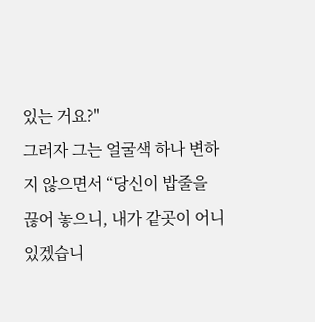있는 거요?"
그러자 그는 얼굴색 하나 변하지 않으면서 “당신이 밥줄을 끊어 놓으니, 내가 같곳이 어니 있겠습니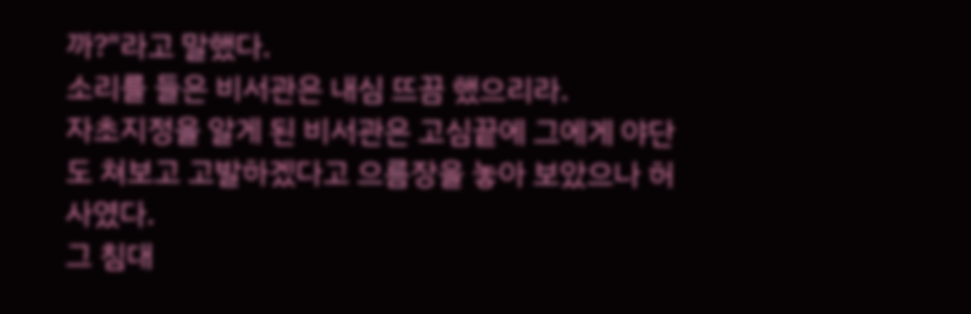까?"라고 말했다.
소리를 들은 비서관은 내심 뜨끔 했으리라.
자초지정을 알게 된 비서관은 고심끝에 그에게 야단도 쳐보고 고발하겠다고 으름장을 놓아 보았으나 허사였다.
그 침대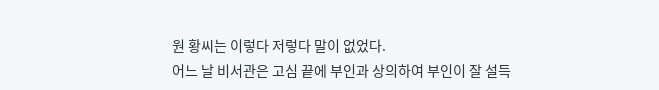원 황씨는 이렇다 저렇다 말이 없었다.
어느 날 비서관은 고심 끝에 부인과 상의하여 부인이 잘 설득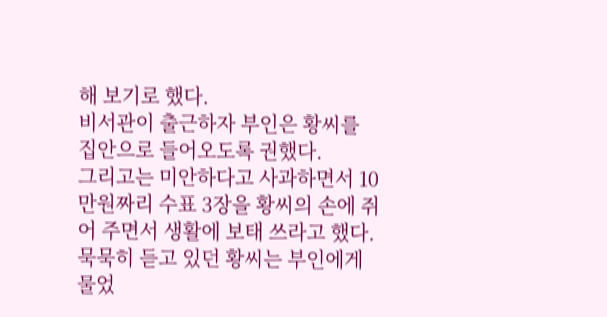해 보기로 했다.
비서관이 출근하자 부인은 황씨를 집안으로 들어오도록 권했다.
그리고는 미안하다고 사과하면서 10만원짜리 수표 3장을 황씨의 손에 쥐어 주면서 생활에 보태 쓰라고 했다.
묵묵히 듣고 있던 황씨는 부인에게 물었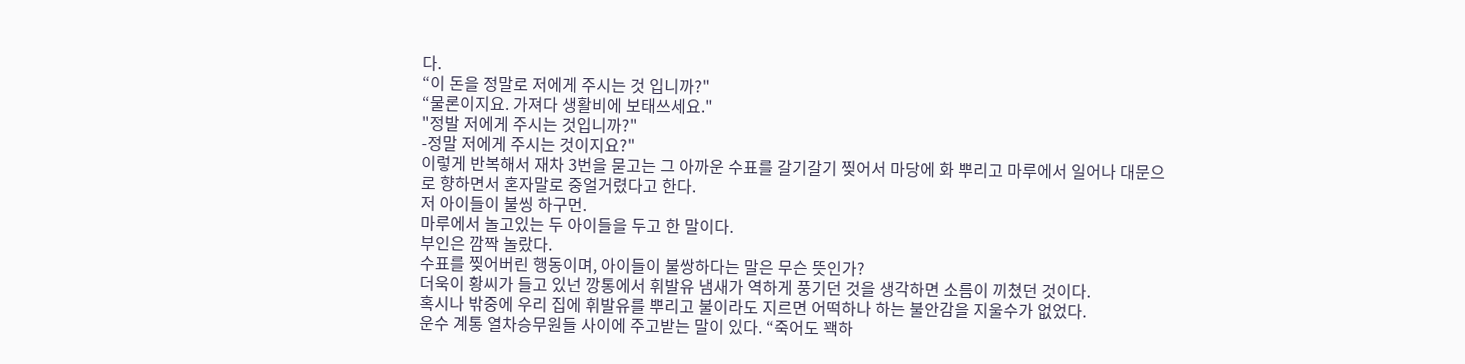다.
“이 돈을 정말로 저에게 주시는 것 입니까?"
“물론이지요. 가져다 생활비에 보태쓰세요."
"정발 저에게 주시는 것입니까?"
-정말 저에게 주시는 것이지요?"
이렇게 반복해서 재차 3번을 묻고는 그 아까운 수표를 갈기갈기 찢어서 마당에 화 뿌리고 마루에서 일어나 대문으로 향하면서 혼자말로 중얼거렸다고 한다.
저 아이들이 불씽 하구먼.
마루에서 놀고있는 두 아이들을 두고 한 말이다.
부인은 깜짝 놀랐다.
수표를 찢어버린 행동이며, 아이들이 불쌍하다는 말은 무슨 뜻인가?
더욱이 황씨가 들고 있넌 깡통에서 휘발유 냄새가 역하게 풍기던 것을 생각하면 소름이 끼쳤던 것이다.
혹시나 밖중에 우리 집에 휘발유를 뿌리고 불이라도 지르면 어떡하나 하는 불안감을 지울수가 없었다.
운수 계통 열차승무원들 사이에 주고받는 말이 있다. “죽어도 꽥하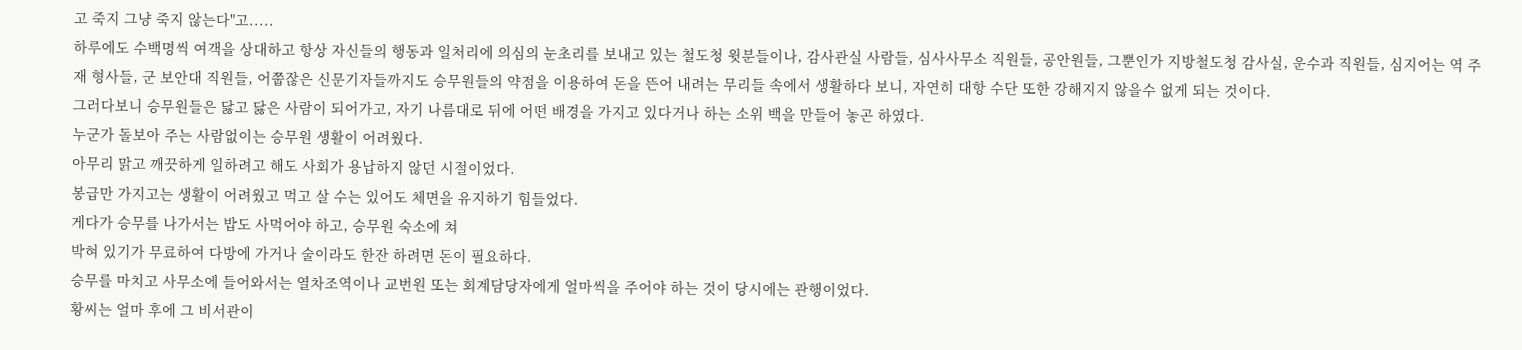고 죽지 그냥 죽지 않는다"고.....
하루에도 수백명씩 여객을 상대하고 항상 자신들의 행동과 일처리에 의심의 눈초리를 보내고 있는 철도청 윗분들이나, 감사관실 사람들, 심사사무소 직원들, 공안원들, 그뿐인가 지방철도청 감사실, 운수과 직원들, 심지어는 역 주재 형사들, 군 보안대 직원들, 어쭙잖은 신문기자들까지도 승무원들의 약점을 이용하여 돈을 뜬어 내려는 무리들 속에서 생활하다 보니, 자연히 대항 수단 또한 강해지지 않을수 없게 되는 것이다.
그러다보니 승무원들은 닳고 닳은 사람이 되어가고, 자기 나름대로 뒤에 어떤 배경을 가지고 있다거나 하는 소위 백을 만들어 놓곤 하였다.
누군가 돌보아 주는 사람없이는 승무원 생활이 어려웠다.
아무리 맑고 깨끗하게 일하려고 해도 사회가 용납하지 않던 시절이었다.
봉급만 가지고는 생활이 어려웠고 먹고 살 수는 있어도 체면을 유지하기 힘들었다.
게다가 승무를 나가서는 밥도 사먹어야 하고, 승무원 숙소에 쳐
박혀 있기가 무료하여 다방에 가거나 술이라도 한잔 하려면 돈이 필요하다.
승무를 마치고 사무소에 들어와서는 열차조역이나 교번원 또는 회계담당자에게 얼마씩을 주어야 하는 것이 당시에는 관행이었다.
황씨는 얼마 후에 그 비서관이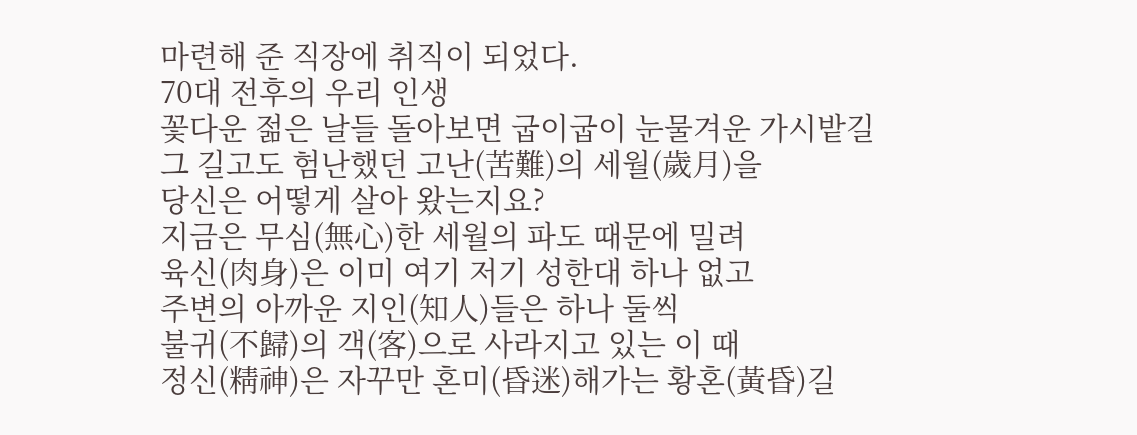마련해 준 직장에 취직이 되었다.
70대 전후의 우리 인생
꽃다운 젊은 날들 돌아보면 굽이굽이 눈물겨운 가시밭길
그 길고도 험난했던 고난(苦難)의 세월(歲月)을
당신은 어떻게 살아 왔는지요?
지금은 무심(無心)한 세월의 파도 때문에 밀려
육신(肉身)은 이미 여기 저기 성한대 하나 없고
주변의 아까운 지인(知人)들은 하나 둘씩
불귀(不歸)의 객(客)으로 사라지고 있는 이 때
정신(精神)은 자꾸만 혼미(昏迷)해가는 황혼(黃昏)길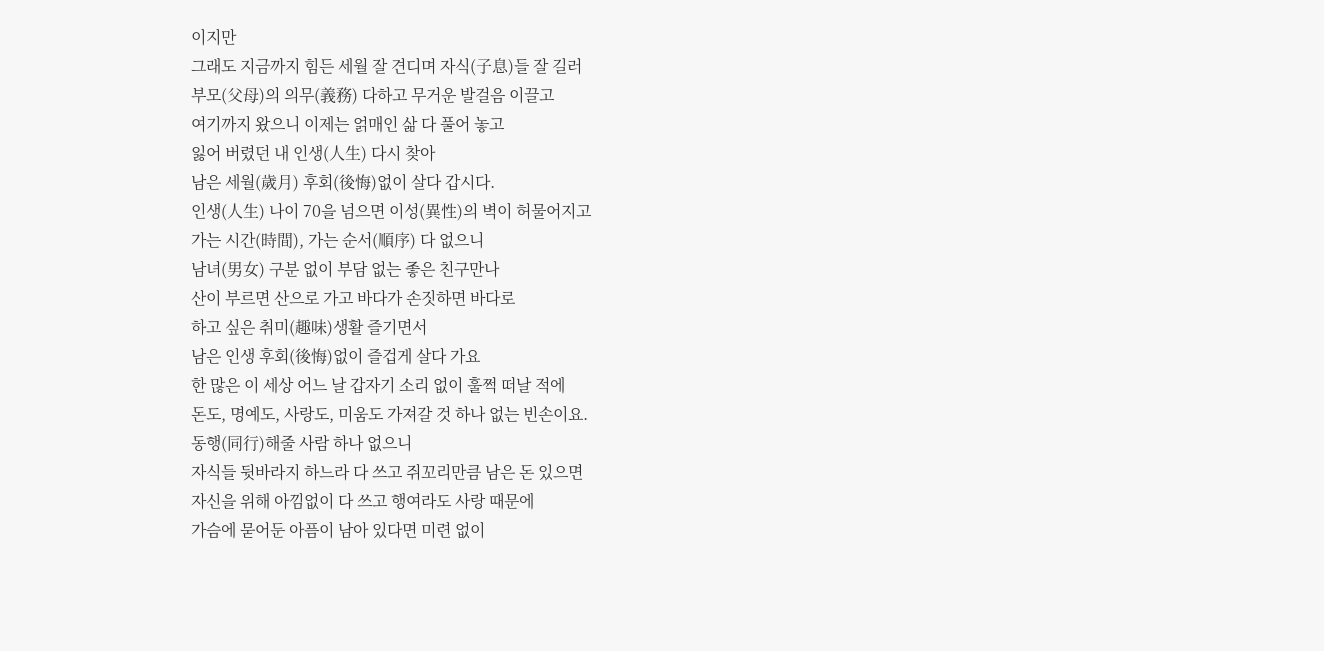이지만
그래도 지금까지 힘든 세월 잘 견디며 자식(子息)들 잘 길러
부모(父母)의 의무(義務) 다하고 무거운 발걸음 이끌고
여기까지 왔으니 이제는 얽매인 삶 다 풀어 놓고
잃어 버렸던 내 인생(人生) 다시 찾아
남은 세월(歲月) 후회(後悔)없이 살다 갑시다.
인생(人生) 나이 70을 넘으면 이성(異性)의 벽이 허물어지고
가는 시간(時間), 가는 순서(順序) 다 없으니
남녀(男女) 구분 없이 부담 없는 좋은 친구만나
산이 부르면 산으로 가고 바다가 손짓하면 바다로
하고 싶은 취미(趣味)생활 즐기면서
남은 인생 후회(後悔)없이 즐겁게 살다 가요
한 많은 이 세상 어느 날 갑자기 소리 없이 훌쩍 떠날 적에
돈도, 명예도, 사랑도, 미움도 가져갈 것 하나 없는 빈손이요.
동행(同行)해줄 사람 하나 없으니
자식들 뒷바라지 하느라 다 쓰고 쥐꼬리만큼 남은 돈 있으면
자신을 위해 아낌없이 다 쓰고 행여라도 사랑 때문에
가슴에 묻어둔 아픔이 남아 있다면 미련 없이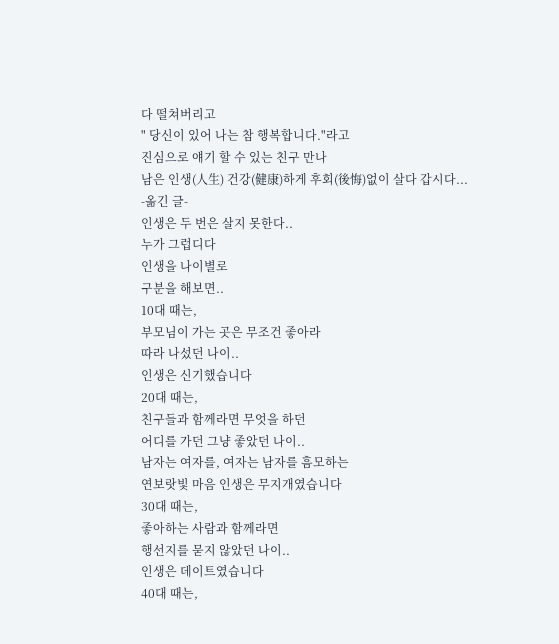다 떨쳐버리고
" 당신이 있어 나는 참 행복합니다."라고
진심으로 얘기 할 수 있는 친구 만나
남은 인생(人生) 건강(健康)하게 후회(後悔)없이 살다 갑시다...
-옮긴 글-
인생은 두 번은 살지 못한다..
누가 그럽디다
인생을 나이별로
구분을 해보면..
10대 때는,
부모님이 가는 곳은 무조건 좋아라
따라 나섰던 나이..
인생은 신기했습니다
20대 때는,
친구들과 함께라면 무엇을 하던
어디를 가던 그냥 좋았던 나이..
남자는 여자를, 여자는 남자를 흠모하는
연보랏빛 마음 인생은 무지개였습니다
30대 때는,
좋아하는 사람과 함께라면
행선지를 묻지 않았던 나이..
인생은 데이트였습니다
40대 때는,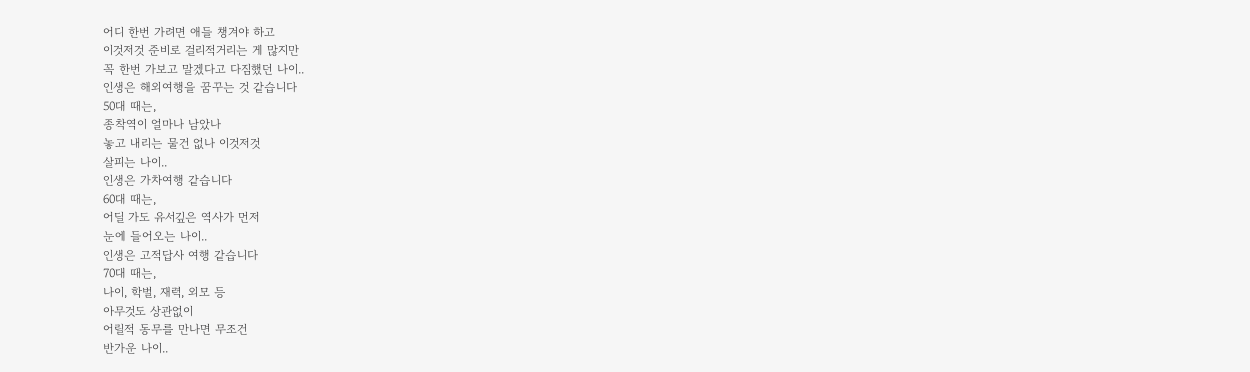어디 한번 가려면 애들 챙겨야 하고
이것저것 준비로 걸리적거리는 게 많지만
꼭 한번 가보고 말겠다고 다짐했던 나이..
인생은 해외여행을 꿈꾸는 것 같습니다
50대 때는,
종착역이 얼마나 남았나
놓고 내리는 물건 없나 이것저것
살피는 나이..
인생은 가차여행 같습니다
60대 때는,
어딜 가도 유서깊은 역사가 먼저
눈에 들어오는 나이..
인생은 고적답사 여행 같습니다
70대 때는,
나이, 학벌, 재력, 외모 등
아무것도 상관없이
어릴적 동무를 만나면 무조건
반가운 나이..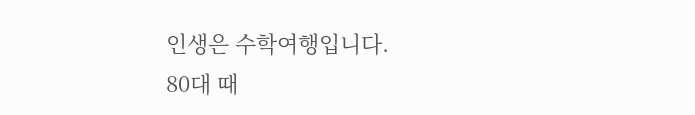인생은 수학여행입니다.
80대 때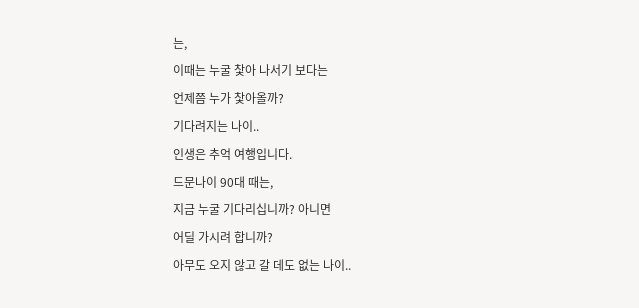는,
이때는 누굴 찿아 나서기 보다는
언제쯤 누가 찿아올까?
기다려지는 나이..
인생은 추억 여행입니다.
드문나이 90대 때는,
지금 누굴 기다리십니까? 아니면
어딜 가시려 합니까?
아무도 오지 않고 갈 데도 없는 나이..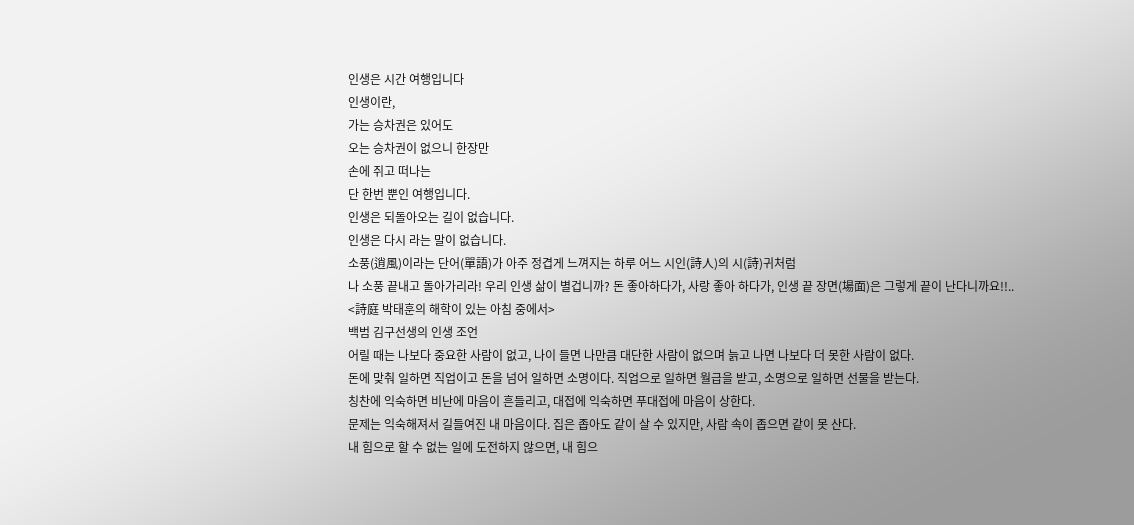인생은 시간 여행입니다
인생이란,
가는 승차권은 있어도
오는 승차권이 없으니 한장만
손에 쥐고 떠나는
단 한번 뿐인 여행입니다.
인생은 되돌아오는 길이 없습니다.
인생은 다시 라는 말이 없습니다.
소풍(逍風)이라는 단어(單語)가 아주 정겹게 느껴지는 하루 어느 시인(詩人)의 시(詩)귀처럼
나 소풍 끝내고 돌아가리라! 우리 인생 삶이 별겁니까? 돈 좋아하다가, 사랑 좋아 하다가, 인생 끝 장면(場面)은 그렇게 끝이 난다니까요!!..
<詩庭 박태훈의 해학이 있는 아침 중에서>
백범 김구선생의 인생 조언
어릴 때는 나보다 중요한 사람이 없고, 나이 들면 나만큼 대단한 사람이 없으며 늙고 나면 나보다 더 못한 사람이 없다.
돈에 맞춰 일하면 직업이고 돈을 넘어 일하면 소명이다. 직업으로 일하면 월급을 받고, 소명으로 일하면 선물을 받는다.
칭찬에 익숙하면 비난에 마음이 흔들리고, 대접에 익숙하면 푸대접에 마음이 상한다.
문제는 익숙해져서 길들여진 내 마음이다. 집은 좁아도 같이 살 수 있지만, 사람 속이 좁으면 같이 못 산다.
내 힘으로 할 수 없는 일에 도전하지 않으면, 내 힘으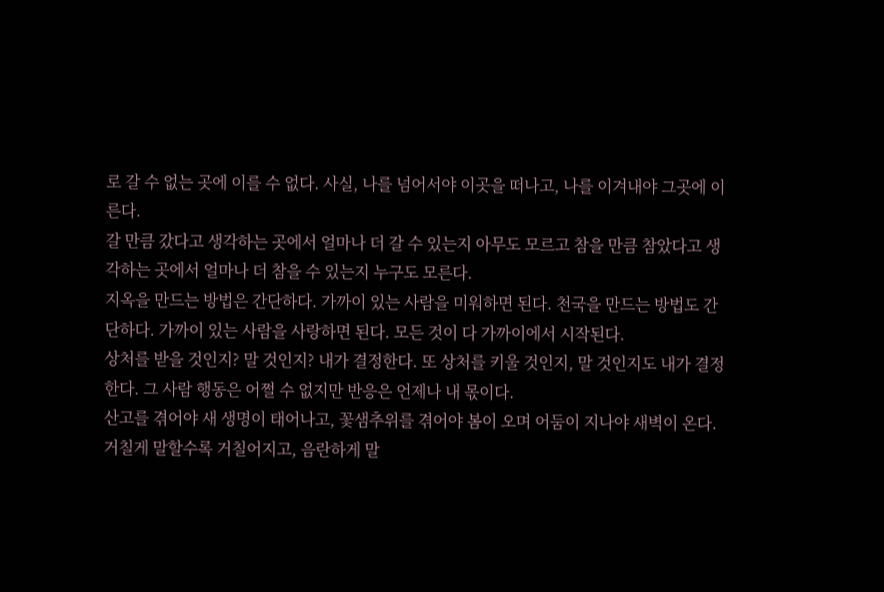로 갈 수 없는 곳에 이를 수 없다. 사실, 나를 넘어서야 이곳을 떠나고, 나를 이겨내야 그곳에 이른다.
갈 만큼 갔다고 생각하는 곳에서 얼마나 더 갈 수 있는지 아무도 모르고 참을 만큼 참았다고 생각하는 곳에서 얼마나 더 참을 수 있는지 누구도 모른다.
지옥을 만드는 방법은 간단하다. 가까이 있는 사람을 미워하면 된다. 천국을 만드는 방법도 간단하다. 가까이 있는 사람을 사랑하면 된다. 모든 것이 다 가까이에서 시작된다.
상처를 받을 것인지? 말 것인지? 내가 결정한다. 또 상처를 키울 것인지, 말 것인지도 내가 결정한다. 그 사람 행동은 어쩔 수 없지만 반응은 언제나 내 몫이다.
산고를 겪어야 새 생명이 태어나고, 꽃샘추위를 겪어야 봄이 오며 어둠이 지나야 새벽이 온다.
거칠게 말할수록 거칠어지고, 음란하게 말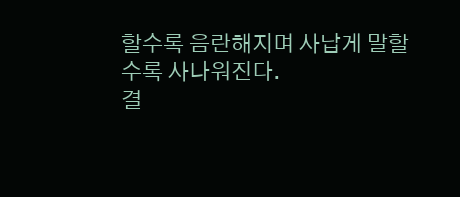할수록 음란해지며 사납게 말할수록 사나워진다.
결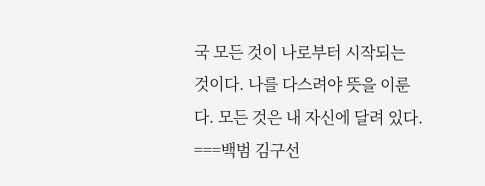국 모든 것이 나로부터 시작되는 것이다. 나를 다스려야 뜻을 이룬다. 모든 것은 내 자신에 달려 있다.
===백범 김구선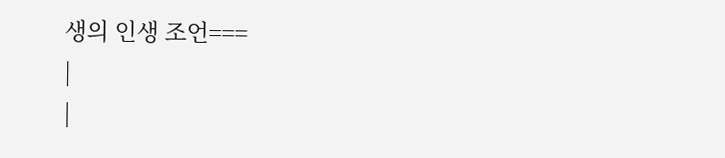생의 인생 조언===
|
|